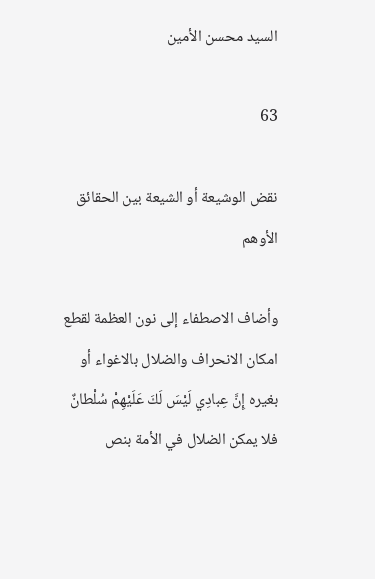السيد محسن الأمين

63

نقض الوشيعة أو الشيعة بين الحقائق الأوهم

وأضاف الاصطفاء إلى نون العظمة لقطع امكان الانحراف والضلال بالاغواء أو بغيره إِنَّ عِبادِي لَيْسَ لَكَ عَلَيْهِمْ سُلْطانٌ فلا يمكن الضلال في الأمة بنص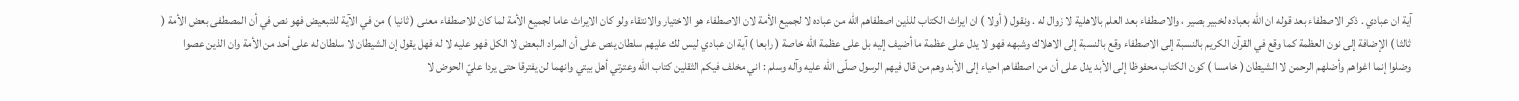آية ان عبادي . ذكر الاصطفاء بعد قوله ان اللّه بعباده لخبير بصير ، والاصطفاء بعد العلم بالاهلية لا زوال له . ونقول ( أولا ) ان ايراث الكتاب للذين اصطفاهم اللّه من عباده لا لجميع الأمة لان الاصطفاء هو الاختيار والانتقاء ولو كان الايراث عاما لجميع الأمة لما كان للاصطفاء معنى ( ثانيا ) من في الآية للتبعيض فهو نص في أن المصطفى بعض الأمة ( ثالثا ) الإضافة إلى نون العظمة كما وقع في القرآن الكريم بالنسبة إلى الاصطفاء وقع بالنسبة إلى الاهلاك وشبهه فهو لا يدل على عظمة ما أضيف إليه بل على عظمة اللّه خاصة ( رابعا ) آية ان عبادي ليس لك عليهم سلطان ينص على أن المراد البعض لا الكل فهو عليه لا له فهل يقول إن الشيطان لا سلطان له على أحد من الأمة وان الذين عصوا وضلوا إنما اغواهم وأضلهم الرحمن لا الشيطان ( خامسا ) كون الكتاب محفوظا إلى الأبد يدل على أن من اصطفاهم احياء إلى الأبد وهم من قال فيهم الرسول صلّى اللّه عليه وآله وسلم : اني مخلف فيكم الثقلين كتاب اللّه وعترتي أهل بيتي وانهما لن يفترقا حتى يردا عليّ الحوض لا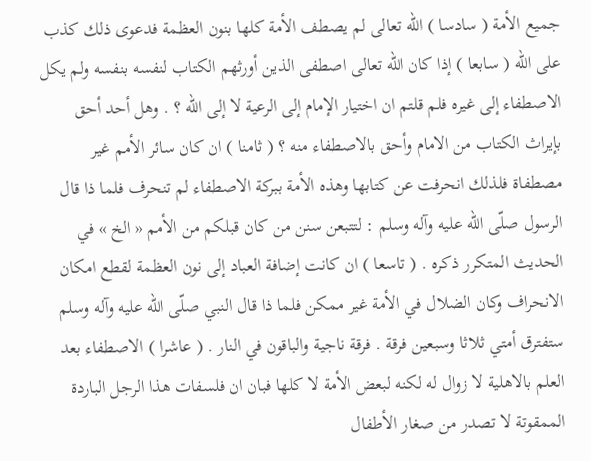جميع الأمة ( سادسا ) اللّه تعالى لم يصطف الأمة كلها بنون العظمة فدعوى ذلك كذب على اللّه ( سابعا ) إذا كان اللّه تعالى اصطفى الذين أورثهم الكتاب لنفسه بنفسه ولم يكل الاصطفاء إلى غيره فلم قلتم ان اختيار الإمام إلى الرعية لا إلى اللّه ؟ . وهل أحد أحق بإيراث الكتاب من الامام وأحق بالاصطفاء منه ؟ ( ثامنا ) ان كان سائر الأمم غير مصطفاة فلذلك انحرفت عن كتابها وهذه الأمة ببركة الاصطفاء لم تنحرف فلما ذا قال الرسول صلّى اللّه عليه وآله وسلم : لتتبعن سنن من كان قبلكم من الأمم « الخ » في الحديث المتكرر ذكره . ( تاسعا ) ان كانت إضافة العباد إلى نون العظمة لقطع امكان الانحراف وكان الضلال في الأمة غير ممكن فلما ذا قال النبي صلّى اللّه عليه وآله وسلم ستفترق أمتي ثلاثا وسبعين فرقة . فرقة ناجية والباقون في النار . ( عاشرا ) الاصطفاء بعد العلم بالاهلية لا زوال له لكنه لبعض الأمة لا كلها فبان ان فلسفات هذا الرجل الباردة الممقوتة لا تصدر من صغار الأطفال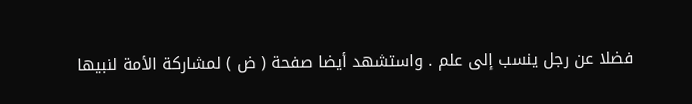فضلا عن رجل ينسب إلى علم . واستشهد أيضا صفحة ( ض ) لمشاركة الأمة لنبيها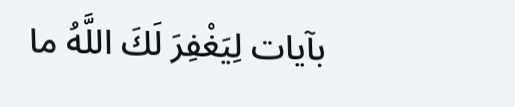بآيات لِيَغْفِرَ لَكَ اللَّهُ ما